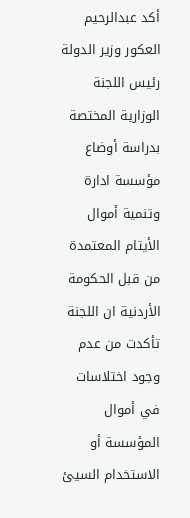أكد عبدالرحيم العكور وزير الدولة رئيس اللجنة الوزارية المختصة بدراسة أوضاع مؤسسة ادارة وتنمية أموال الأيتام المعتمدة من قبل الحكومة الأردنية ان اللجنة تأكدت من عدم وجود اختلاسات في أموال المؤسسة أو الاستخدام السيئ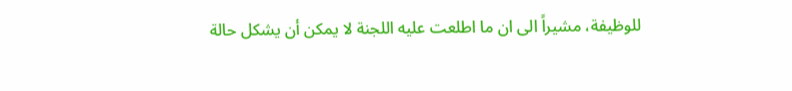للوظيفة، مشيراً الى ان ما اطلعت عليه اللجنة لا يمكن أن يشكل حالة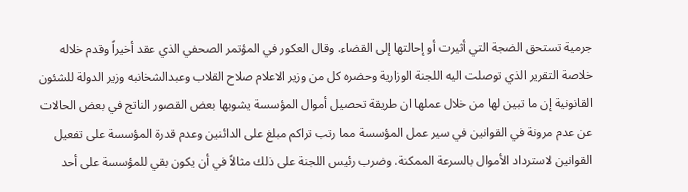جرمية تستحق الضجة التي أثيرت أو إحالتها إلى القضاء. وقال العكور في المؤتمر الصحفي الذي عقد أخيراً وقدم خلاله خلاصة التقرير الذي توصلت اليه اللجنة الوزارية وحضره كل من وزير الاعلام صلاح القلاب وعبدالشخانبه وزير الدولة للشئون القانونية إن ما تبين لها من خلال عملها ان طريقة تحصيل أموال المؤسسة يشوبها بعض القصور الناتج في بعض الحالات عن عدم مرونة في القوانين في سير عمل المؤسسة مما رتب تراكم مبلغ على الدائنين وعدم قدرة المؤسسة على تفعيل القوانين لاسترداد الأموال بالسرعة الممكنة. وضرب رئيس اللجنة على ذلك مثالاً في أن يكون بقي للمؤسسة على أحد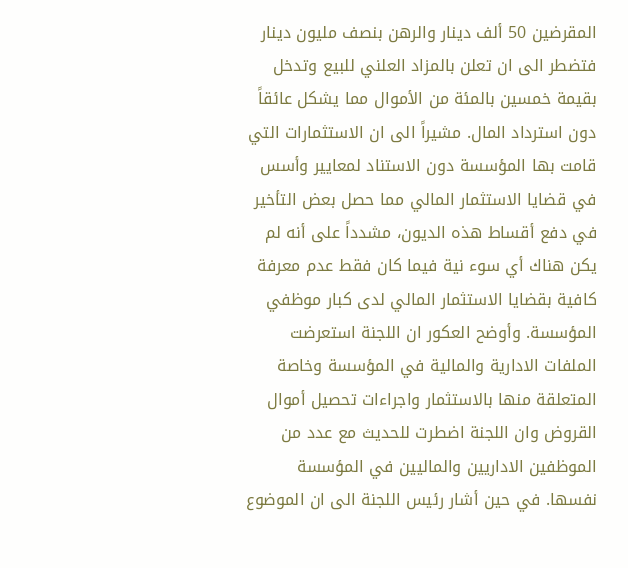المقرضين 50 ألف دينار والرهن بنصف مليون دينار فتضطر الى ان تعلن بالمزاد العلني للبيع وتدخل بقيمة خمسين بالمئة من الأموال مما يشكل عائقاً دون استرداد المال. مشيراً الى ان الاستثمارات التي قامت بها المؤسسة دون الاستناد لمعايير وأسس في قضايا الاستثمار المالي مما حصل بعض التأخير في دفع أقساط هذه الديون، مشدداً على أنه لم يكن هناك أي سوء نية فيما كان فقط عدم معرفة كافية بقضايا الاستثمار المالي لدى كبار موظفي المؤسسة. وأوضح العكور ان اللجنة استعرضت الملفات الادارية والمالية في المؤسسة وخاصة المتعلقة منها بالاستثمار واجراءات تحصيل أموال القروض وان اللجنة اضطرت للحديث مع عدد من الموظفين الاداريين والماليين في المؤسسة نفسها. في حين أشار رئيس اللجنة الى ان الموضوع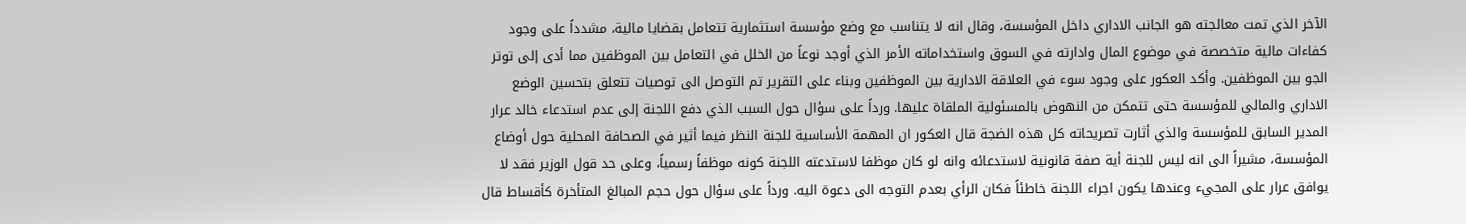الآخر الذي تمت معالجته هو الجانب الاداري داخل المؤسسة، وقال انه لا يتناسب مع وضع مؤسسة استثمارية تتعامل بقضايا مالية، مشدداً على وجود كفاءات مالية متخصصة في موضوع المال وادارته في السوق واستخداماته الأمر الذي أوجد نوعاً من الخلل في التعامل بين الموظفين مما أدى إلى توتر الجو بين الموظفين. وأكد العكور على وجود سوء في العلاقة الادارية بين الموظفين وبناء على التقرير تم التوصل الى توصيات تتعلق بتحسين الوضع الاداري والمالي للمؤسسة حتى تتمكن من النهوض بالمسئولية الملقاة عليها. ورداً على سؤال حول السبب الذي دفع اللجنة إلى عدم استدعاء خالد عرار المدير السابق للمؤسسة والذي أثارت تصريحاته كل هذه الضجة قال العكور ان المهمة الأساسية للجنة النظر فيما أثير في الصحافة المحلية حول أوضاع المؤسسة، مشيراً الى انه ليس للجنة أية صفة قانونية لاستدعائه وانه لو كان موظفا لاستدعته اللجنة كونه موظفاً رسمياً، وعلى حد قول الوزير فقد لا يوافق عرار على المجيء وعندها يكون اجراء اللجنة خاطئاً فكان الرأي بعدم التوجه الى دعوة اليه. ورداً على سؤال حول حجم المبالغ المتأخرة كأقساط قال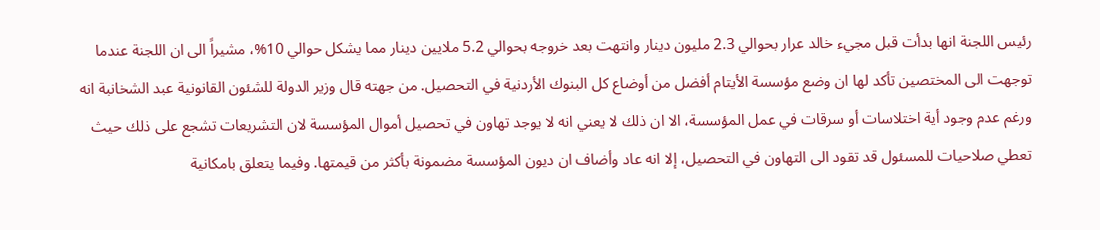رئيس اللجنة انها بدأت قبل مجيء خالد عرار بحوالي 2.3 مليون دينار وانتهت بعد خروجه بحوالي 5.2 ملايين دينار مما يشكل حوالي 10%، مشيراً الى ان اللجنة عندما توجهت الى المختصين تأكد لها ان وضع مؤسسة الأيتام أفضل من أوضاع كل البنوك الأردنية في التحصيل. من جهته قال وزير الدولة للشئون القانونية عبد الشخانبة انه ورغم عدم وجود أية اختلاسات أو سرقات في عمل المؤسسة، الا ان ذلك لا يعني انه لا يوجد تهاون في تحصيل أموال المؤسسة لان التشريعات تشجع على ذلك حيث تعطي صلاحيات للمسئول قد تقود الى التهاون في التحصيل، إلا انه عاد وأضاف ان ديون المؤسسة مضمونة بأكثر من قيمتها. وفيما يتعلق بامكانية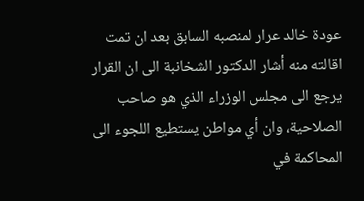عودة خالد عرار لمنصبه السابق بعد ان تمت اقالته منه أشار الدكتور الشخانبة الى ان القرار يرجع الى مجلس الوزراء الذي هو صاحب الصلاحية، وان أي مواطن يستطيع اللجوء الى المحاكمة في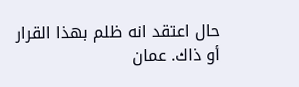حال اعتقد انه ظلم بهذا القرار أو ذاك. عمان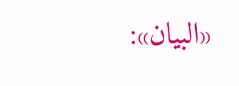«البيان»: